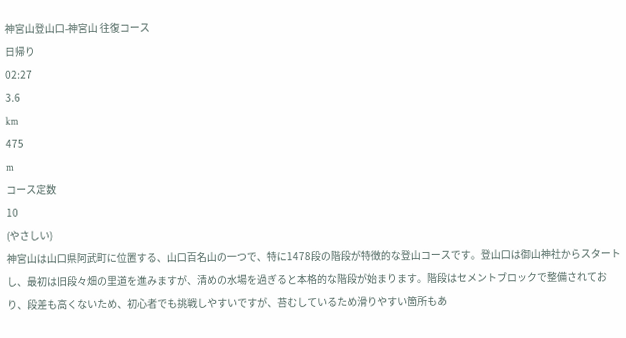神宮山登山口-神宮山 往復コース
日帰り
02:27
3.6
km
475
m
コース定数
10
(やさしい)
神宮山は山口県阿武町に位置する、山口百名山の一つで、特に1478段の階段が特徴的な登山コースです。登山口は御山神社からスタートし、最初は旧段々畑の里道を進みますが、清めの水場を過ぎると本格的な階段が始まります。階段はセメントブロックで整備されており、段差も高くないため、初心者でも挑戦しやすいですが、苔むしているため滑りやすい箇所もあ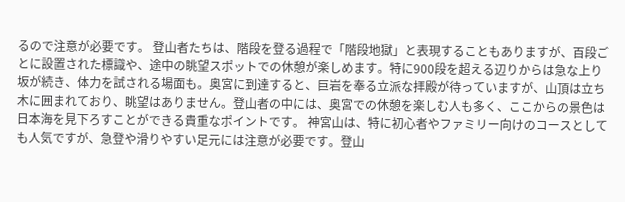るので注意が必要です。 登山者たちは、階段を登る過程で「階段地獄」と表現することもありますが、百段ごとに設置された標識や、途中の眺望スポットでの休憩が楽しめます。特に900段を超える辺りからは急な上り坂が続き、体力を試される場面も。奥宮に到達すると、巨岩を奉る立派な拝殿が待っていますが、山頂は立ち木に囲まれており、眺望はありません。登山者の中には、奥宮での休憩を楽しむ人も多く、ここからの景色は日本海を見下ろすことができる貴重なポイントです。 神宮山は、特に初心者やファミリー向けのコースとしても人気ですが、急登や滑りやすい足元には注意が必要です。登山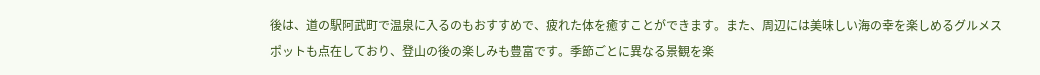後は、道の駅阿武町で温泉に入るのもおすすめで、疲れた体を癒すことができます。また、周辺には美味しい海の幸を楽しめるグルメスポットも点在しており、登山の後の楽しみも豊富です。季節ごとに異なる景観を楽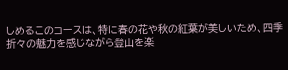しめるこのコースは、特に春の花や秋の紅葉が美しいため、四季折々の魅力を感じながら登山を楽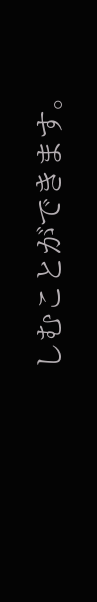しむことができます。